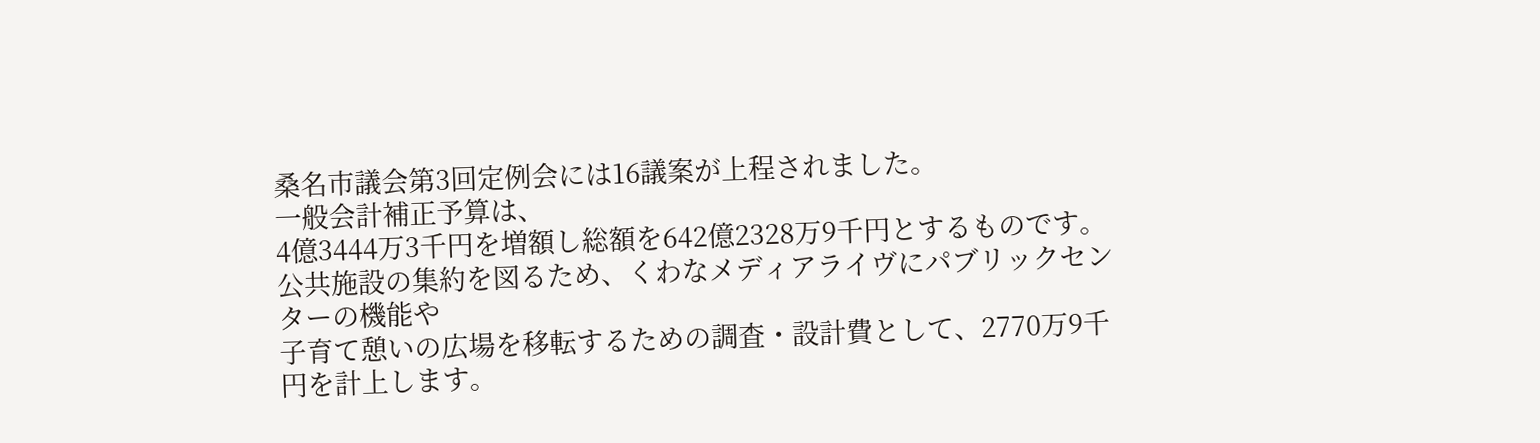桑名市議会第3回定例会には16議案が上程されました。
一般会計補正予算は、
4億3444万3千円を増額し総額を642億2328万9千円とするものです。
公共施設の集約を図るため、くわなメディアライヴにパブリックセンターの機能や
子育て憩いの広場を移転するための調査・設計費として、2770万9千円を計上します。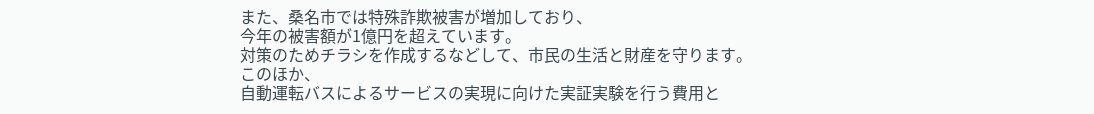また、桑名市では特殊詐欺被害が増加しており、
今年の被害額が1億円を超えています。
対策のためチラシを作成するなどして、市民の生活と財産を守ります。
このほか、
自動運転バスによるサービスの実現に向けた実証実験を行う費用と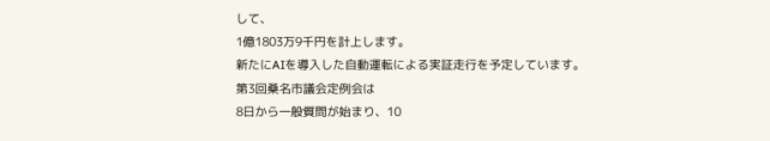して、
1億1803万9千円を計上します。
新たにAIを導入した自動運転による実証走行を予定しています。
第3回桑名市議会定例会は
8日から一般質問が始まり、10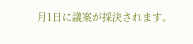月1日に議案が採決されます。